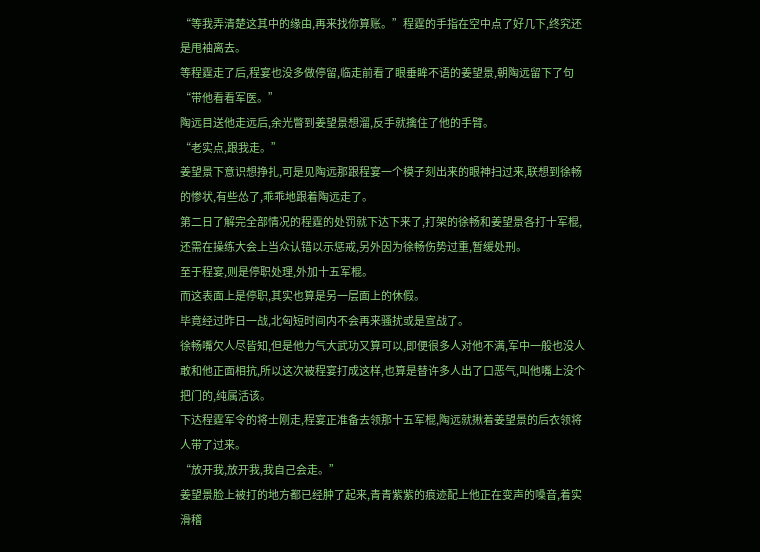“等我弄清楚这其中的缘由,再来找你算账。”程霆的手指在空中点了好几下,终究还是甩袖离去。
等程霆走了后,程宴也没多做停留,临走前看了眼垂眸不语的姜望景,朝陶远留下了句“带他看看军医。”
陶远目送他走远后,余光瞥到姜望景想溜,反手就擒住了他的手臂。
“老实点,跟我走。”
姜望景下意识想挣扎,可是见陶远那跟程宴一个模子刻出来的眼神扫过来,联想到徐畅的惨状,有些怂了,乖乖地跟着陶远走了。
第二日了解完全部情况的程霆的处罚就下达下来了,打架的徐畅和姜望景各打十军棍,还需在操练大会上当众认错以示惩戒,另外因为徐畅伤势过重,暂缓处刑。
至于程宴,则是停职处理,外加十五军棍。
而这表面上是停职,其实也算是另一层面上的休假。
毕竟经过昨日一战,北匈短时间内不会再来骚扰或是宣战了。
徐畅嘴欠人尽皆知,但是他力气大武功又算可以,即便很多人对他不满,军中一般也没人敢和他正面相抗,所以这次被程宴打成这样,也算是替许多人出了口恶气,叫他嘴上没个把门的,纯属活该。
下达程霆军令的将士刚走,程宴正准备去领那十五军棍,陶远就揪着姜望景的后衣领将人带了过来。
“放开我,放开我,我自己会走。”
姜望景脸上被打的地方都已经肿了起来,青青紫紫的痕迹配上他正在变声的嗓音,着实滑稽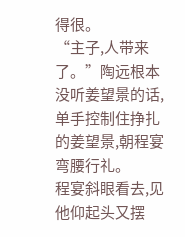得很。
“主子,人带来了。”陶远根本没听姜望景的话,单手控制住挣扎的姜望景,朝程宴弯腰行礼。
程宴斜眼看去,见他仰起头又摆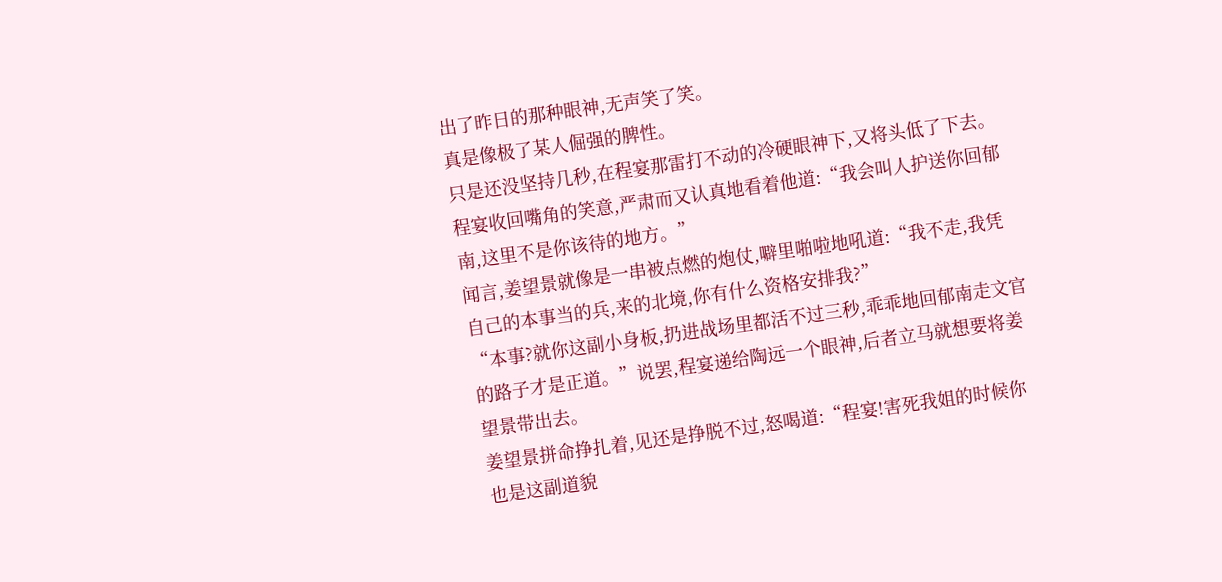出了昨日的那种眼神,无声笑了笑。
真是像极了某人倔强的脾性。
只是还没坚持几秒,在程宴那雷打不动的冷硬眼神下,又将头低了下去。
程宴收回嘴角的笑意,严肃而又认真地看着他道:“我会叫人护送你回郁南,这里不是你该待的地方。”
闻言,姜望景就像是一串被点燃的炮仗,噼里啪啦地吼道:“我不走,我凭自己的本事当的兵,来的北境,你有什么资格安排我?”
“本事?就你这副小身板,扔进战场里都活不过三秒,乖乖地回郁南走文官的路子才是正道。”说罢,程宴递给陶远一个眼神,后者立马就想要将姜望景带出去。
姜望景拼命挣扎着,见还是挣脱不过,怒喝道:“程宴!害死我姐的时候你也是这副道貌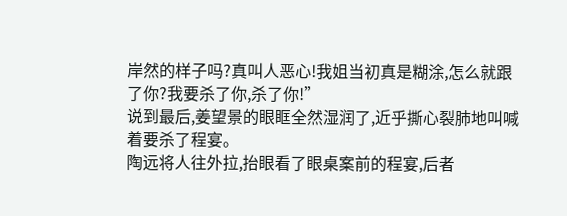岸然的样子吗?真叫人恶心!我姐当初真是糊涂,怎么就跟了你?我要杀了你,杀了你!”
说到最后,姜望景的眼眶全然湿润了,近乎撕心裂肺地叫喊着要杀了程宴。
陶远将人往外拉,抬眼看了眼桌案前的程宴,后者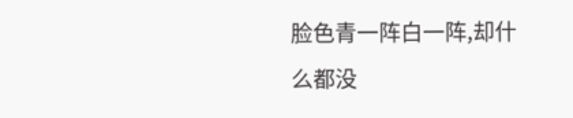脸色青一阵白一阵,却什么都没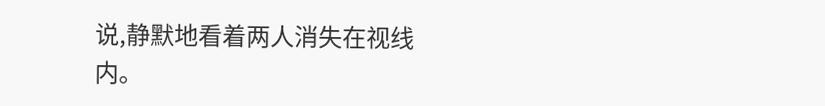说,静默地看着两人消失在视线内。